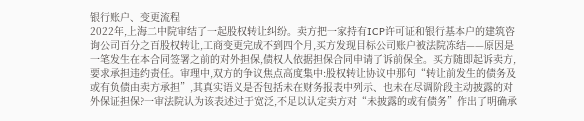银行账户、变更流程
2022年,上海二中院审结了一起股权转让纠纷。卖方把一家持有ICP许可证和银行基本户的建筑咨询公司百分之百股权转让,工商变更完成不到四个月,买方发现目标公司账户被法院冻结——原因是一笔发生在本合同签署之前的对外担保,债权人依据担保合同申请了诉前保全。买方随即起诉卖方,要求承担违约责任。审理中,双方的争议焦点高度集中:股权转让协议中那句“转让前发生的债务及或有负债由卖方承担”,其真实语义是否包括未在财务报表中列示、也未在尽调阶段主动披露的对外保证担保?一审法院认为该表述过于宽泛,不足以认定卖方对“未披露的或有债务”作出了明确承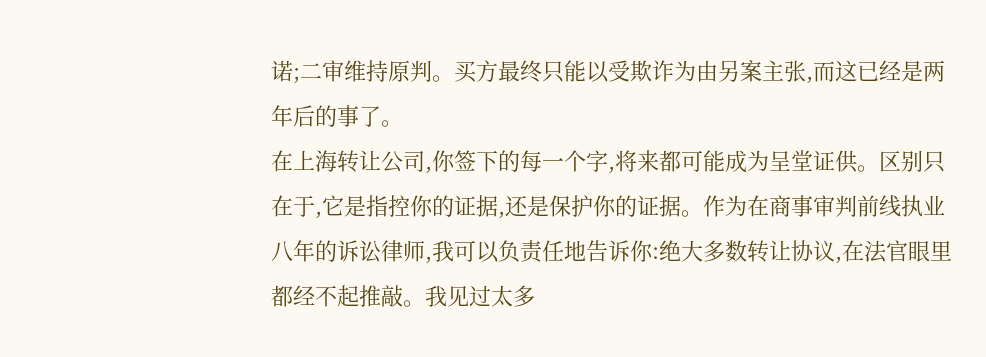诺;二审维持原判。买方最终只能以受欺诈为由另案主张,而这已经是两年后的事了。
在上海转让公司,你签下的每一个字,将来都可能成为呈堂证供。区别只在于,它是指控你的证据,还是保护你的证据。作为在商事审判前线执业八年的诉讼律师,我可以负责任地告诉你:绝大多数转让协议,在法官眼里都经不起推敲。我见过太多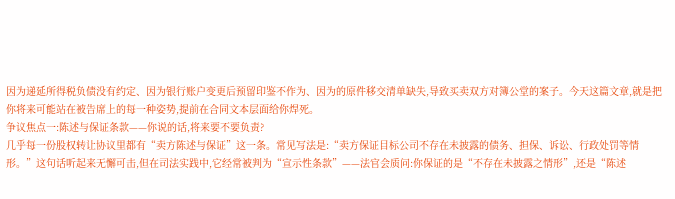因为递延所得税负债没有约定、因为银行账户变更后预留印鉴不作为、因为的原件移交清单缺失,导致买卖双方对簿公堂的案子。今天这篇文章,就是把你将来可能站在被告席上的每一种姿势,提前在合同文本层面给你焊死。
争议焦点一:陈述与保证条款——你说的话,将来要不要负责?
几乎每一份股权转让协议里都有“卖方陈述与保证”这一条。常见写法是:“卖方保证目标公司不存在未披露的债务、担保、诉讼、行政处罚等情形。”这句话听起来无懈可击,但在司法实践中,它经常被判为“宣示性条款”——法官会质问:你保证的是“不存在未披露之情形”,还是“陈述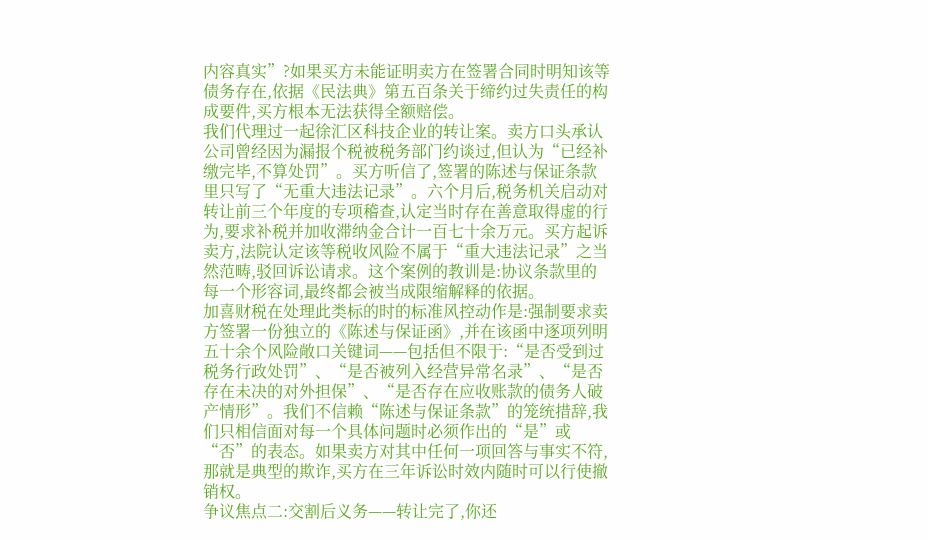内容真实”?如果买方未能证明卖方在签署合同时明知该等债务存在,依据《民法典》第五百条关于缔约过失责任的构成要件,买方根本无法获得全额赔偿。
我们代理过一起徐汇区科技企业的转让案。卖方口头承认公司曾经因为漏报个税被税务部门约谈过,但认为“已经补缴完毕,不算处罚”。买方听信了,签署的陈述与保证条款里只写了“无重大违法记录”。六个月后,税务机关启动对转让前三个年度的专项稽查,认定当时存在善意取得虚的行为,要求补税并加收滞纳金合计一百七十余万元。买方起诉卖方,法院认定该等税收风险不属于“重大违法记录”之当然范畴,驳回诉讼请求。这个案例的教训是:协议条款里的每一个形容词,最终都会被当成限缩解释的依据。
加喜财税在处理此类标的时的标准风控动作是:强制要求卖方签署一份独立的《陈述与保证函》,并在该函中逐项列明五十余个风险敞口关键词——包括但不限于:“是否受到过税务行政处罚”、“是否被列入经营异常名录”、“是否存在未决的对外担保”、“是否存在应收账款的债务人破产情形”。我们不信赖“陈述与保证条款”的笼统措辞,我们只相信面对每一个具体问题时必须作出的“是”或“否”的表态。如果卖方对其中任何一项回答与事实不符,那就是典型的欺诈,买方在三年诉讼时效内随时可以行使撤销权。
争议焦点二:交割后义务——转让完了,你还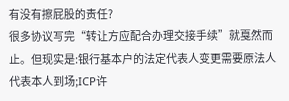有没有擦屁股的责任?
很多协议写完“转让方应配合办理交接手续”就戛然而止。但现实是:银行基本户的法定代表人变更需要原法人代表本人到场;ICP许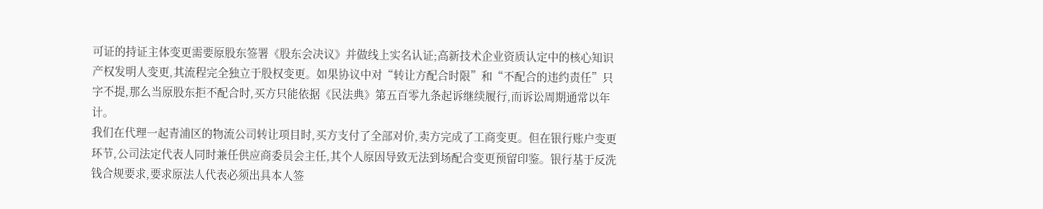可证的持证主体变更需要原股东签署《股东会决议》并做线上实名认证;高新技术企业资质认定中的核心知识产权发明人变更,其流程完全独立于股权变更。如果协议中对“转让方配合时限”和“不配合的违约责任”只字不提,那么当原股东拒不配合时,买方只能依据《民法典》第五百零九条起诉继续履行,而诉讼周期通常以年计。
我们在代理一起青浦区的物流公司转让项目时,买方支付了全部对价,卖方完成了工商变更。但在银行账户变更环节,公司法定代表人同时兼任供应商委员会主任,其个人原因导致无法到场配合变更预留印鉴。银行基于反洗钱合规要求,要求原法人代表必须出具本人签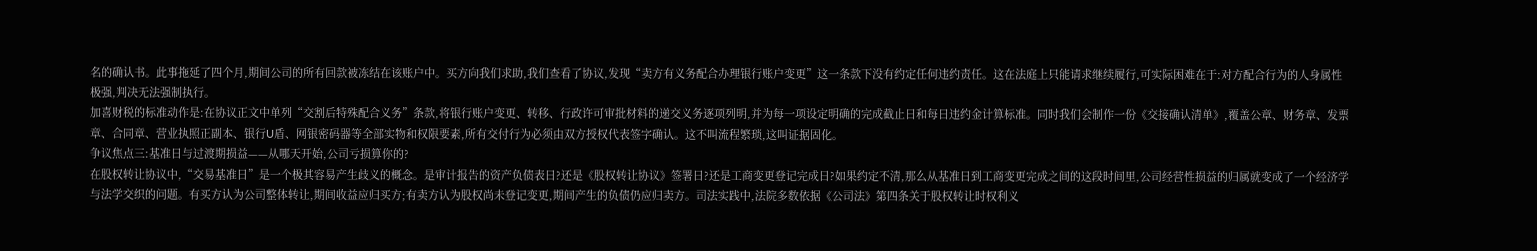名的确认书。此事拖延了四个月,期间公司的所有回款被冻结在该账户中。买方向我们求助,我们查看了协议,发现“卖方有义务配合办理银行账户变更”这一条款下没有约定任何违约责任。这在法庭上只能请求继续履行,可实际困难在于:对方配合行为的人身属性极强,判决无法强制执行。
加喜财税的标准动作是:在协议正文中单列“交割后特殊配合义务”条款,将银行账户变更、转移、行政许可审批材料的递交义务逐项列明,并为每一项设定明确的完成截止日和每日违约金计算标准。同时我们会制作一份《交接确认清单》,覆盖公章、财务章、发票章、合同章、营业执照正副本、银行U盾、网银密码器等全部实物和权限要素,所有交付行为必须由双方授权代表签字确认。这不叫流程繁琐,这叫证据固化。
争议焦点三:基准日与过渡期损益——从哪天开始,公司亏损算你的?
在股权转让协议中,“交易基准日”是一个极其容易产生歧义的概念。是审计报告的资产负债表日?还是《股权转让协议》签署日?还是工商变更登记完成日?如果约定不清,那么从基准日到工商变更完成之间的这段时间里,公司经营性损益的归属就变成了一个经济学与法学交织的问题。有买方认为公司整体转让,期间收益应归买方;有卖方认为股权尚未登记变更,期间产生的负债仍应归卖方。司法实践中,法院多数依据《公司法》第四条关于股权转让时权利义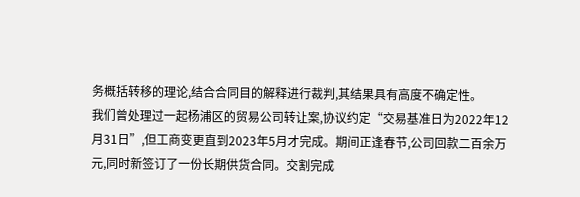务概括转移的理论,结合合同目的解释进行裁判,其结果具有高度不确定性。
我们曾处理过一起杨浦区的贸易公司转让案,协议约定“交易基准日为2022年12月31日”,但工商变更直到2023年5月才完成。期间正逢春节,公司回款二百余万元,同时新签订了一份长期供货合同。交割完成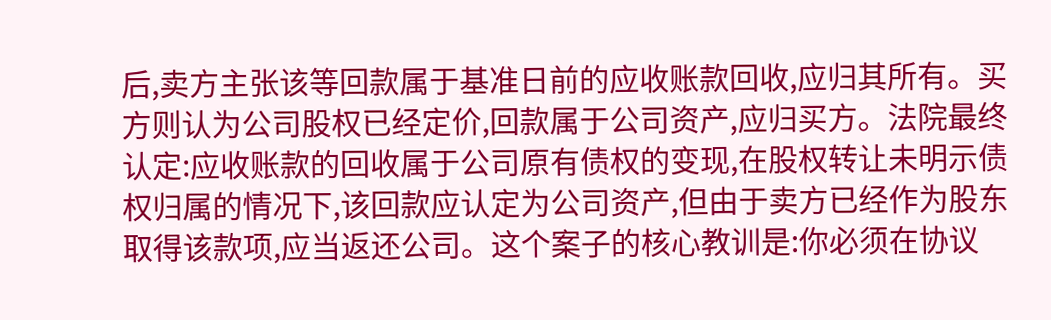后,卖方主张该等回款属于基准日前的应收账款回收,应归其所有。买方则认为公司股权已经定价,回款属于公司资产,应归买方。法院最终认定:应收账款的回收属于公司原有债权的变现,在股权转让未明示债权归属的情况下,该回款应认定为公司资产,但由于卖方已经作为股东取得该款项,应当返还公司。这个案子的核心教训是:你必须在协议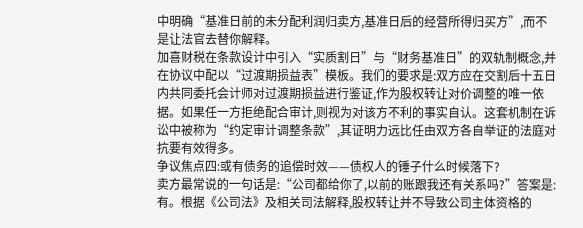中明确“基准日前的未分配利润归卖方,基准日后的经营所得归买方”,而不是让法官去替你解释。
加喜财税在条款设计中引入“实质割日”与“财务基准日”的双轨制概念,并在协议中配以“过渡期损益表”模板。我们的要求是:双方应在交割后十五日内共同委托会计师对过渡期损益进行鉴证,作为股权转让对价调整的唯一依据。如果任一方拒绝配合审计,则视为对该方不利的事实自认。这套机制在诉讼中被称为“约定审计调整条款”,其证明力远比任由双方各自举证的法庭对抗要有效得多。
争议焦点四:或有债务的追偿时效——债权人的锤子什么时候落下?
卖方最常说的一句话是:“公司都给你了,以前的账跟我还有关系吗?”答案是:有。根据《公司法》及相关司法解释,股权转让并不导致公司主体资格的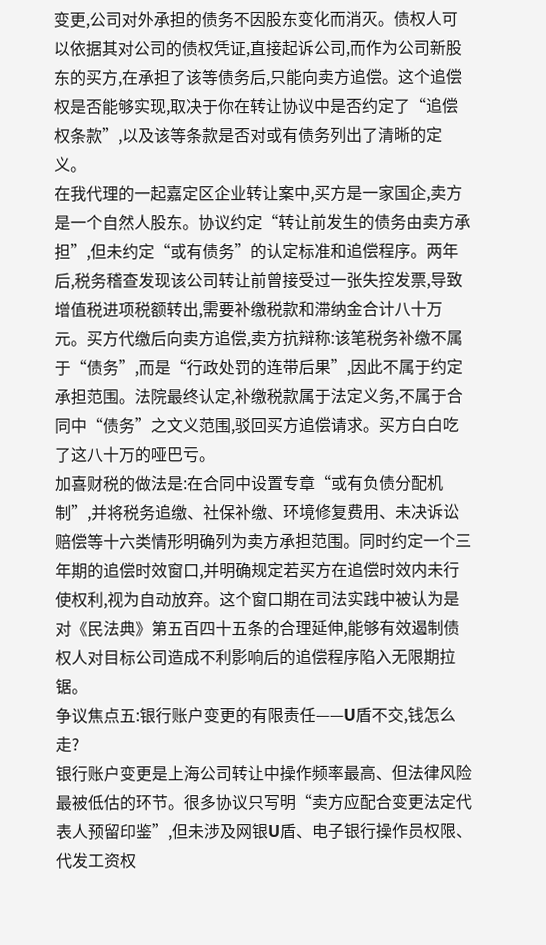变更,公司对外承担的债务不因股东变化而消灭。债权人可以依据其对公司的债权凭证,直接起诉公司,而作为公司新股东的买方,在承担了该等债务后,只能向卖方追偿。这个追偿权是否能够实现,取决于你在转让协议中是否约定了“追偿权条款”,以及该等条款是否对或有债务列出了清晰的定义。
在我代理的一起嘉定区企业转让案中,买方是一家国企,卖方是一个自然人股东。协议约定“转让前发生的债务由卖方承担”,但未约定“或有债务”的认定标准和追偿程序。两年后,税务稽查发现该公司转让前曾接受过一张失控发票,导致增值税进项税额转出,需要补缴税款和滞纳金合计八十万元。买方代缴后向卖方追偿,卖方抗辩称:该笔税务补缴不属于“债务”,而是“行政处罚的连带后果”,因此不属于约定承担范围。法院最终认定,补缴税款属于法定义务,不属于合同中“债务”之文义范围,驳回买方追偿请求。买方白白吃了这八十万的哑巴亏。
加喜财税的做法是:在合同中设置专章“或有负债分配机制”,并将税务追缴、社保补缴、环境修复费用、未决诉讼赔偿等十六类情形明确列为卖方承担范围。同时约定一个三年期的追偿时效窗口,并明确规定若买方在追偿时效内未行使权利,视为自动放弃。这个窗口期在司法实践中被认为是对《民法典》第五百四十五条的合理延伸,能够有效遏制债权人对目标公司造成不利影响后的追偿程序陷入无限期拉锯。
争议焦点五:银行账户变更的有限责任——U盾不交,钱怎么走?
银行账户变更是上海公司转让中操作频率最高、但法律风险最被低估的环节。很多协议只写明“卖方应配合变更法定代表人预留印鉴”,但未涉及网银U盾、电子银行操作员权限、代发工资权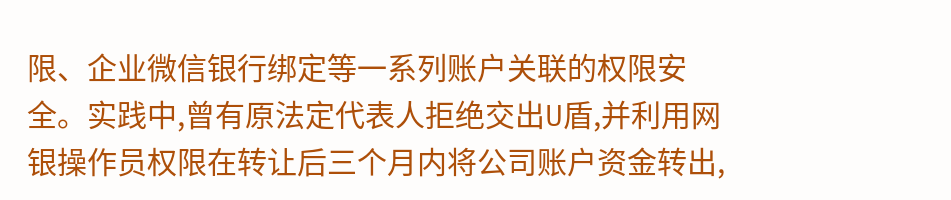限、企业微信银行绑定等一系列账户关联的权限安全。实践中,曾有原法定代表人拒绝交出U盾,并利用网银操作员权限在转让后三个月内将公司账户资金转出,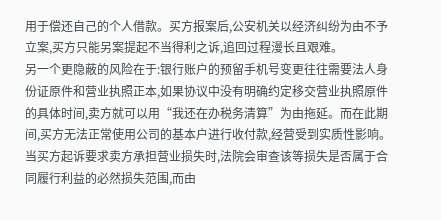用于偿还自己的个人借款。买方报案后,公安机关以经济纠纷为由不予立案,买方只能另案提起不当得利之诉,追回过程漫长且艰难。
另一个更隐蔽的风险在于:银行账户的预留手机号变更往往需要法人身份证原件和营业执照正本,如果协议中没有明确约定移交营业执照原件的具体时间,卖方就可以用“我还在办税务清算”为由拖延。而在此期间,买方无法正常使用公司的基本户进行收付款,经营受到实质性影响。当买方起诉要求卖方承担营业损失时,法院会审查该等损失是否属于合同履行利益的必然损失范围,而由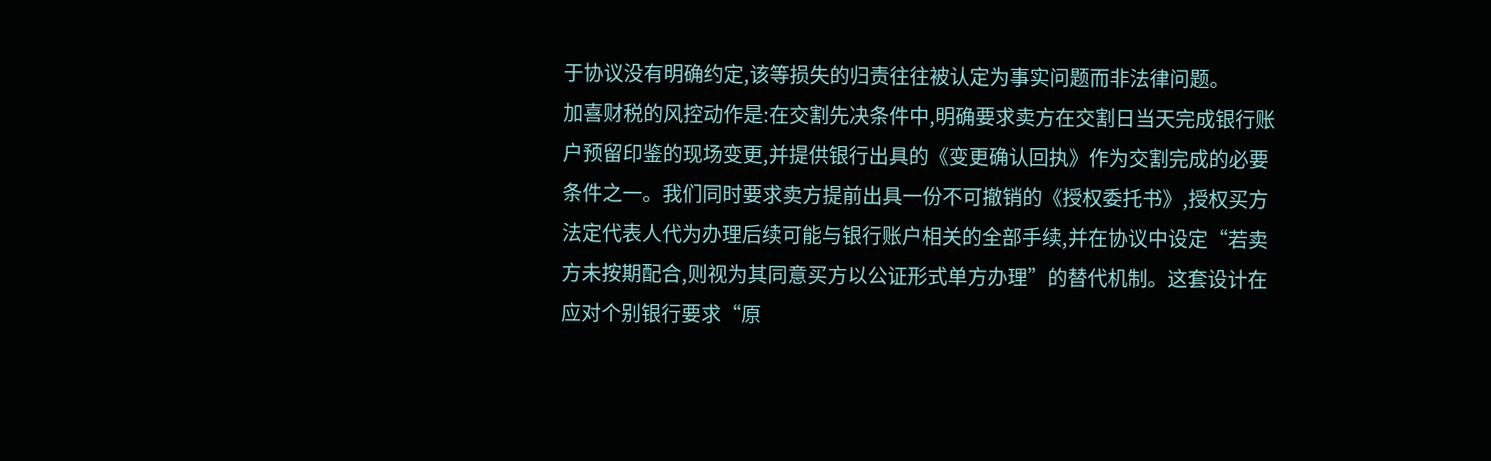于协议没有明确约定,该等损失的归责往往被认定为事实问题而非法律问题。
加喜财税的风控动作是:在交割先决条件中,明确要求卖方在交割日当天完成银行账户预留印鉴的现场变更,并提供银行出具的《变更确认回执》作为交割完成的必要条件之一。我们同时要求卖方提前出具一份不可撤销的《授权委托书》,授权买方法定代表人代为办理后续可能与银行账户相关的全部手续,并在协议中设定“若卖方未按期配合,则视为其同意买方以公证形式单方办理”的替代机制。这套设计在应对个别银行要求“原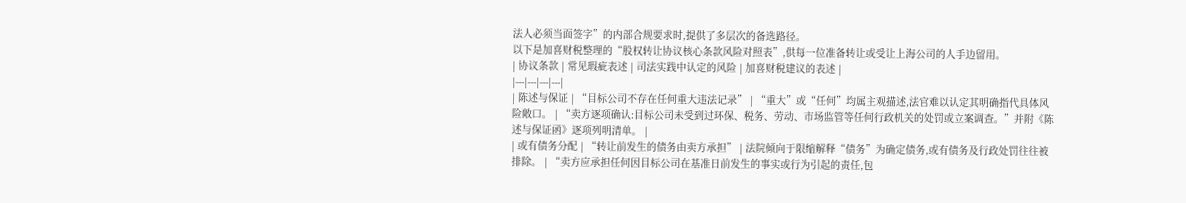法人必须当面签字”的内部合规要求时,提供了多层次的备选路径。
以下是加喜财税整理的“股权转让协议核心条款风险对照表”,供每一位准备转让或受让上海公司的人手边留用。
| 协议条款 | 常见瑕疵表述 | 司法实践中认定的风险 | 加喜财税建议的表述 |
|---|---|---|---|
| 陈述与保证 | “目标公司不存在任何重大违法记录” | “重大”或“任何”均属主观描述,法官难以认定其明确指代具体风险敞口。 | “卖方逐项确认:目标公司未受到过环保、税务、劳动、市场监管等任何行政机关的处罚或立案调查。”并附《陈述与保证函》逐项列明清单。 |
| 或有债务分配 | “转让前发生的债务由卖方承担” | 法院倾向于限缩解释“债务”为确定债务,或有债务及行政处罚往往被排除。 | “卖方应承担任何因目标公司在基准日前发生的事实或行为引起的责任,包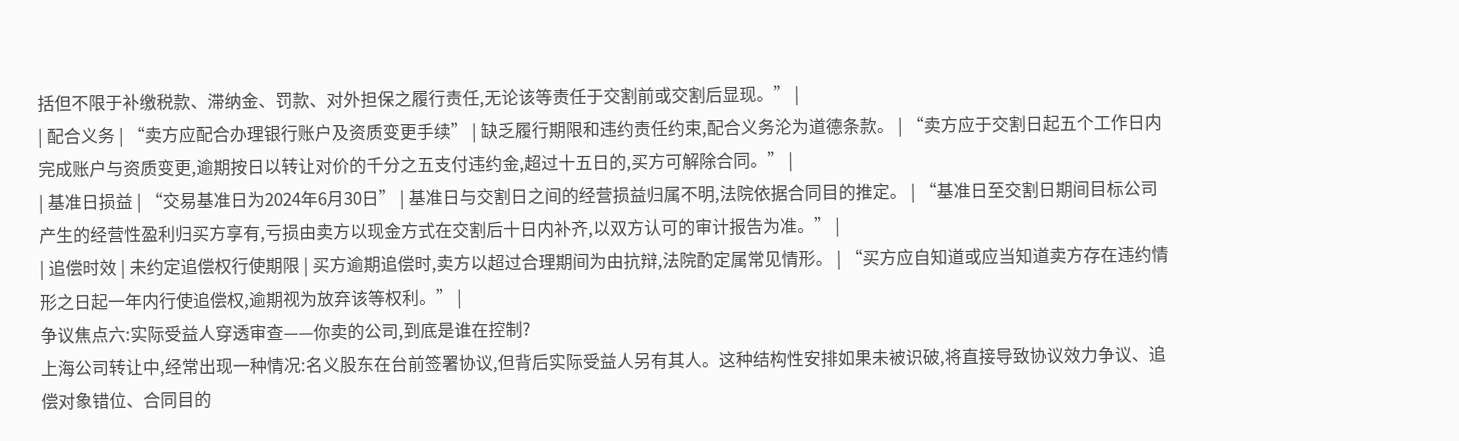括但不限于补缴税款、滞纳金、罚款、对外担保之履行责任,无论该等责任于交割前或交割后显现。” |
| 配合义务 | “卖方应配合办理银行账户及资质变更手续” | 缺乏履行期限和违约责任约束,配合义务沦为道德条款。 | “卖方应于交割日起五个工作日内完成账户与资质变更,逾期按日以转让对价的千分之五支付违约金,超过十五日的,买方可解除合同。” |
| 基准日损益 | “交易基准日为2024年6月30日” | 基准日与交割日之间的经营损益归属不明,法院依据合同目的推定。 | “基准日至交割日期间目标公司产生的经营性盈利归买方享有,亏损由卖方以现金方式在交割后十日内补齐,以双方认可的审计报告为准。” |
| 追偿时效 | 未约定追偿权行使期限 | 买方逾期追偿时,卖方以超过合理期间为由抗辩,法院酌定属常见情形。 | “买方应自知道或应当知道卖方存在违约情形之日起一年内行使追偿权,逾期视为放弃该等权利。” |
争议焦点六:实际受益人穿透审查——你卖的公司,到底是谁在控制?
上海公司转让中,经常出现一种情况:名义股东在台前签署协议,但背后实际受益人另有其人。这种结构性安排如果未被识破,将直接导致协议效力争议、追偿对象错位、合同目的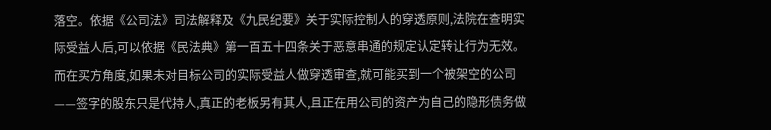落空。依据《公司法》司法解释及《九民纪要》关于实际控制人的穿透原则,法院在查明实际受益人后,可以依据《民法典》第一百五十四条关于恶意串通的规定认定转让行为无效。而在买方角度,如果未对目标公司的实际受益人做穿透审查,就可能买到一个被架空的公司——签字的股东只是代持人,真正的老板另有其人,且正在用公司的资产为自己的隐形债务做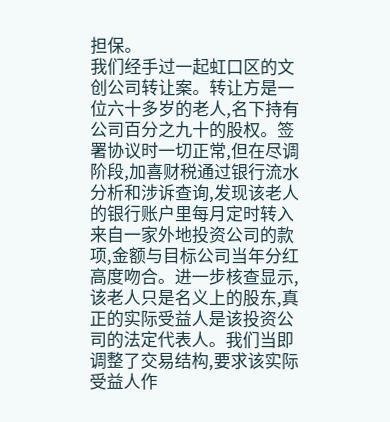担保。
我们经手过一起虹口区的文创公司转让案。转让方是一位六十多岁的老人,名下持有公司百分之九十的股权。签署协议时一切正常,但在尽调阶段,加喜财税通过银行流水分析和涉诉查询,发现该老人的银行账户里每月定时转入来自一家外地投资公司的款项,金额与目标公司当年分红高度吻合。进一步核查显示,该老人只是名义上的股东,真正的实际受益人是该投资公司的法定代表人。我们当即调整了交易结构,要求该实际受益人作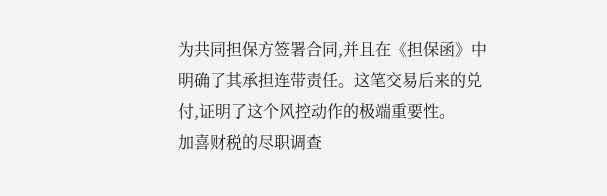为共同担保方签署合同,并且在《担保函》中明确了其承担连带责任。这笔交易后来的兑付,证明了这个风控动作的极端重要性。
加喜财税的尽职调查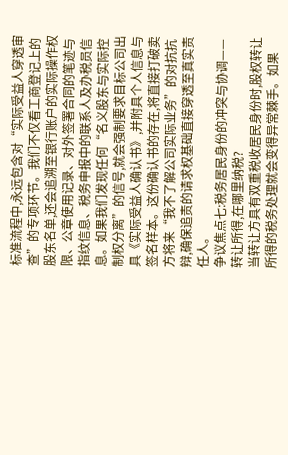标准流程中,永远包含对“实际受益人穿透审查”的专项环节。我们不仅看工商登记上的股东名单,还会追溯至银行账户的实际操作权限、公章使用记录、对外签署合同的笔迹与指纹信息、税务申报中的联系人及办税员信息。如果我们发现任何“名义股东与实际控制权分离”的信号,就会强制要求目标公司出具《实际受益人确认书》,并附具个人信息与签名样本。这份确认书的存在,将直接打破卖方将来“我不了解公司实际业务”的对抗抗辩,确保追责的请求权基础直接穿透至真实责任人。
争议焦点七:税务居民身份的冲突与协调——转让所得,在哪里纳税?
当转让方具有双重税收居民身份时,股权转让所得的税务处理就会变得异常棘手。如果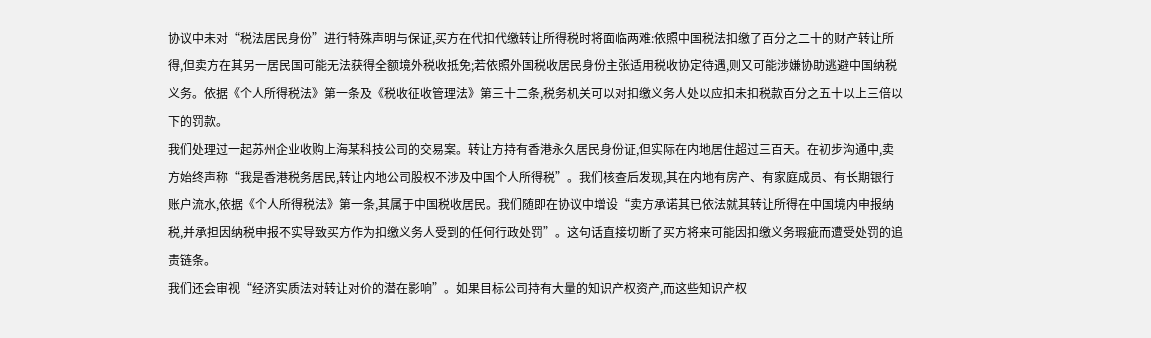协议中未对“税法居民身份”进行特殊声明与保证,买方在代扣代缴转让所得税时将面临两难:依照中国税法扣缴了百分之二十的财产转让所得,但卖方在其另一居民国可能无法获得全额境外税收抵免;若依照外国税收居民身份主张适用税收协定待遇,则又可能涉嫌协助逃避中国纳税义务。依据《个人所得税法》第一条及《税收征收管理法》第三十二条,税务机关可以对扣缴义务人处以应扣未扣税款百分之五十以上三倍以下的罚款。
我们处理过一起苏州企业收购上海某科技公司的交易案。转让方持有香港永久居民身份证,但实际在内地居住超过三百天。在初步沟通中,卖方始终声称“我是香港税务居民,转让内地公司股权不涉及中国个人所得税”。我们核查后发现,其在内地有房产、有家庭成员、有长期银行账户流水,依据《个人所得税法》第一条,其属于中国税收居民。我们随即在协议中增设“卖方承诺其已依法就其转让所得在中国境内申报纳税,并承担因纳税申报不实导致买方作为扣缴义务人受到的任何行政处罚”。这句话直接切断了买方将来可能因扣缴义务瑕疵而遭受处罚的追责链条。
我们还会审视“经济实质法对转让对价的潜在影响”。如果目标公司持有大量的知识产权资产,而这些知识产权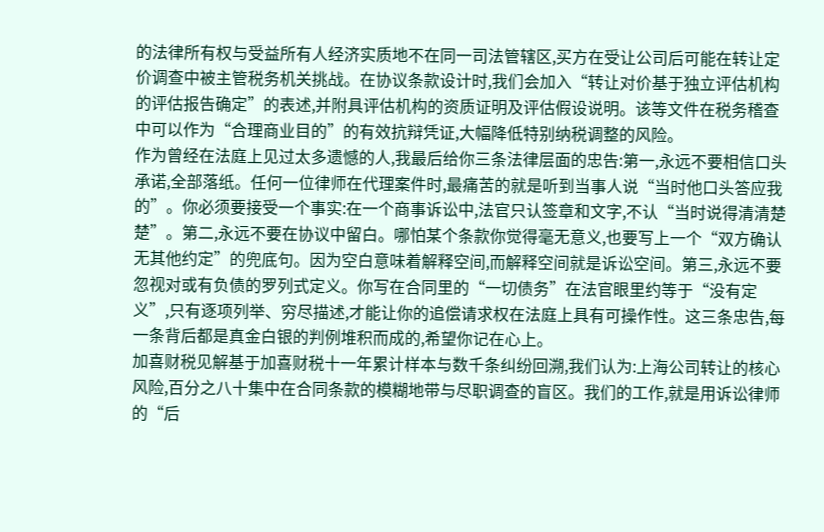的法律所有权与受益所有人经济实质地不在同一司法管辖区,买方在受让公司后可能在转让定价调查中被主管税务机关挑战。在协议条款设计时,我们会加入“转让对价基于独立评估机构的评估报告确定”的表述,并附具评估机构的资质证明及评估假设说明。该等文件在税务稽查中可以作为“合理商业目的”的有效抗辩凭证,大幅降低特别纳税调整的风险。
作为曾经在法庭上见过太多遗憾的人,我最后给你三条法律层面的忠告:第一,永远不要相信口头承诺,全部落纸。任何一位律师在代理案件时,最痛苦的就是听到当事人说“当时他口头答应我的”。你必须要接受一个事实:在一个商事诉讼中,法官只认签章和文字,不认“当时说得清清楚楚”。第二,永远不要在协议中留白。哪怕某个条款你觉得毫无意义,也要写上一个“双方确认无其他约定”的兜底句。因为空白意味着解释空间,而解释空间就是诉讼空间。第三,永远不要忽视对或有负债的罗列式定义。你写在合同里的“一切债务”在法官眼里约等于“没有定义”,只有逐项列举、穷尽描述,才能让你的追偿请求权在法庭上具有可操作性。这三条忠告,每一条背后都是真金白银的判例堆积而成的,希望你记在心上。
加喜财税见解基于加喜财税十一年累计样本与数千条纠纷回溯,我们认为:上海公司转让的核心风险,百分之八十集中在合同条款的模糊地带与尽职调查的盲区。我们的工作,就是用诉讼律师的“后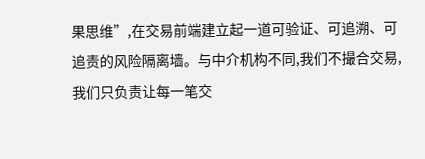果思维”,在交易前端建立起一道可验证、可追溯、可追责的风险隔离墙。与中介机构不同,我们不撮合交易,我们只负责让每一笔交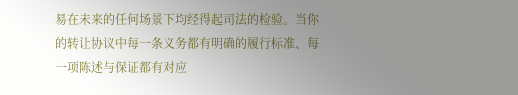易在未来的任何场景下均经得起司法的检验。当你的转让协议中每一条义务都有明确的履行标准、每一项陈述与保证都有对应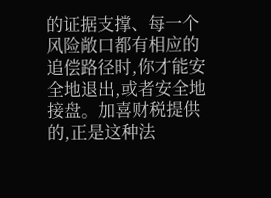的证据支撑、每一个风险敞口都有相应的追偿路径时,你才能安全地退出,或者安全地接盘。加喜财税提供的,正是这种法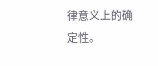律意义上的确定性。